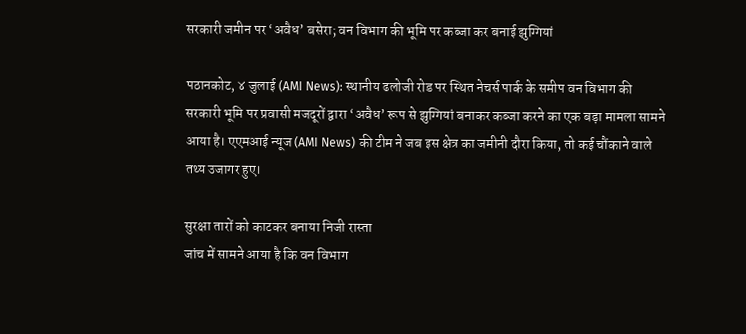सरकारी जमीन पर ‘अवैध’ बसेरा; वन विभाग की भूमि पर कब्जा कर बनाई झुग्गियां

पठानकोट, ४ जुलाई (AMI News): स्थानीय ढलोजी रोड पर स्थित नेचर्स पार्क के समीप वन विभाग की सरकारी भूमि पर प्रवासी मजदूरों द्वारा ‘अवैध’ रूप से झुग्गियां बनाकर कब्जा करने का एक बड़ा मामला सामने आया है। एएमआई न्यूज (AMI News) की टीम ने जब इस क्षेत्र का जमीनी दौरा किया, तो कई चौंकाने वाले तथ्य उजागर हुए।

सुरक्षा तारों को काटकर बनाया निजी रास्ता
जांच में सामने आया है कि वन विभाग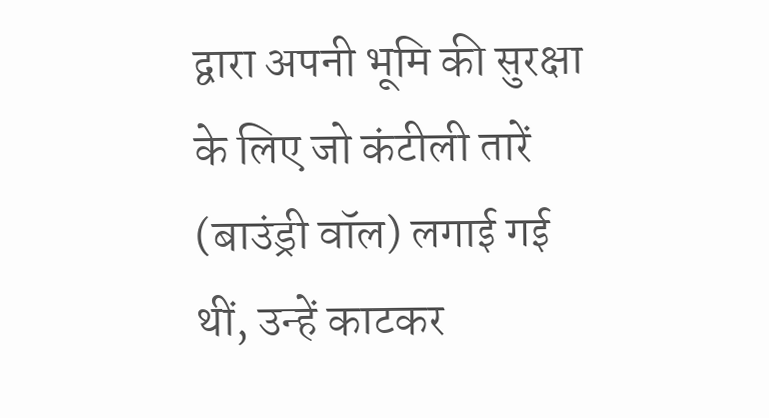द्वारा अपनी भूमि की सुरक्षा के लिए जो कंटीली तारें (बाउंड्री वॉल) लगाई गई थीं, उन्हें काटकर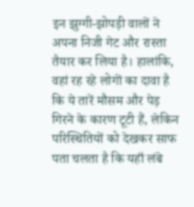इन झुग्गी-झोपड़ी वालों ने अपना निजी गेट और रास्ता तैयार कर लिया है। हालांकि, वहां रह रहे लोगों का दावा है कि ये तारें मौसम और पेड़ गिरने के कारण टूटी हैं, लेकिन परिस्थितियों को देखकर साफ पता चलता है कि यहाँ लंबे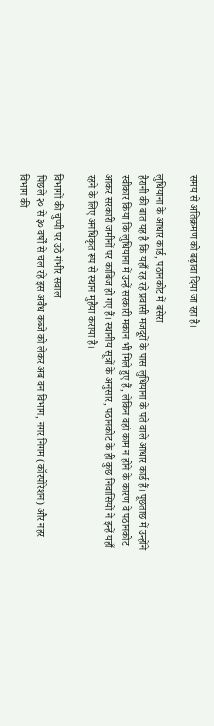समय से अतिक्रमण को बढ़ावा दिया जा रहा है।

लुधियाना के आधार कार्ड, पठानकोट में बसेरा
हैरानी की बात यह है कि यहाँ रह रहे प्रवासी मजदूरों के पास लुधियाना के पते वाले आधार कार्ड हैं। पूछताछ में उन्होंने स्वीकार किया कि लुधियाना में उन्हें सरकारी मकान भी मिले हुए हैं, लेकिन वहां काम न होने के कारण वे पठानकोट आकर सरकारी जमीनों पर काबिज हो गए हैं। स्थानीय सूत्रों के अनुसार, पठानकोट के ही कुछ निवासियों ने इन्हें यहाँ रहने के लिए अनधिकृत रूप से स्थान मुहैया कराया है।

विभागों की चुप्पी पर उठे गंभीर सवाल
पिछले २० से ३० वर्षों से चल रहे इस अवैध कब्जे को लेकर अब वन विभाग, नगर निगम (कॉरपोरेशन) और नहर विभाग की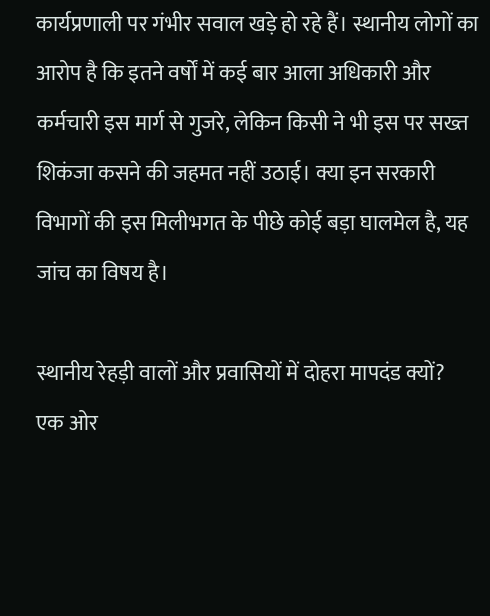कार्यप्रणाली पर गंभीर सवाल खड़े हो रहे हैं। स्थानीय लोगों का आरोप है कि इतने वर्षों में कई बार आला अधिकारी और कर्मचारी इस मार्ग से गुजरे, लेकिन किसी ने भी इस पर सख्त शिकंजा कसने की जहमत नहीं उठाई। क्या इन सरकारी विभागों की इस मिलीभगत के पीछे कोई बड़ा घालमेल है, यह जांच का विषय है।

स्थानीय रेहड़ी वालों और प्रवासियों में दोहरा मापदंड क्यों?
एक ओर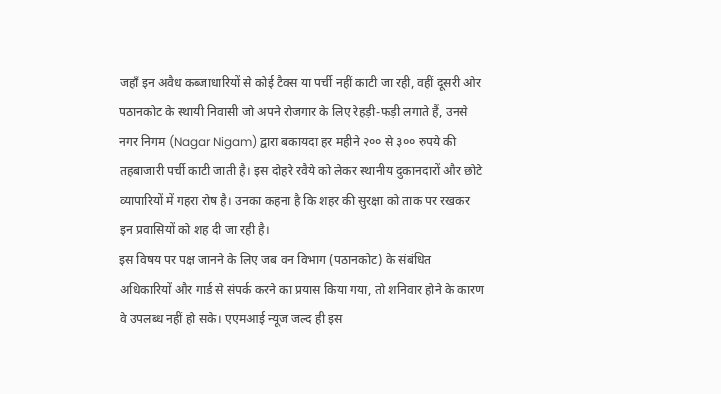जहाँ इन अवैध कब्जाधारियों से कोई टैक्स या पर्ची नहीं काटी जा रही, वहीं दूसरी ओर पठानकोट के स्थायी निवासी जो अपने रोजगार के लिए रेहड़ी-फड़ी लगाते हैं, उनसे नगर निगम (Nagar Nigam) द्वारा बकायदा हर महीने २०० से ३०० रुपये की तहबाजारी पर्ची काटी जाती है। इस दोहरे रवैये को लेकर स्थानीय दुकानदारों और छोटे व्यापारियों में गहरा रोष है। उनका कहना है कि शहर की सुरक्षा को ताक पर रखकर इन प्रवासियों को शह दी जा रही है।
इस विषय पर पक्ष जानने के लिए जब वन विभाग (पठानकोट) के संबंधित अधिकारियों और गार्ड से संपर्क करने का प्रयास किया गया, तो शनिवार होने के कारण वे उपलब्ध नहीं हो सके। एएमआई न्यूज जल्द ही इस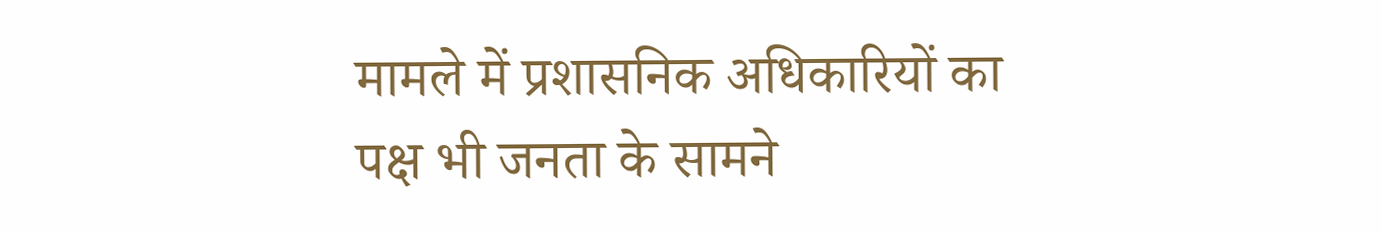मामले में प्रशासनिक अधिकारियों का पक्ष भी जनता के सामने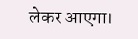लेकर आएगा।